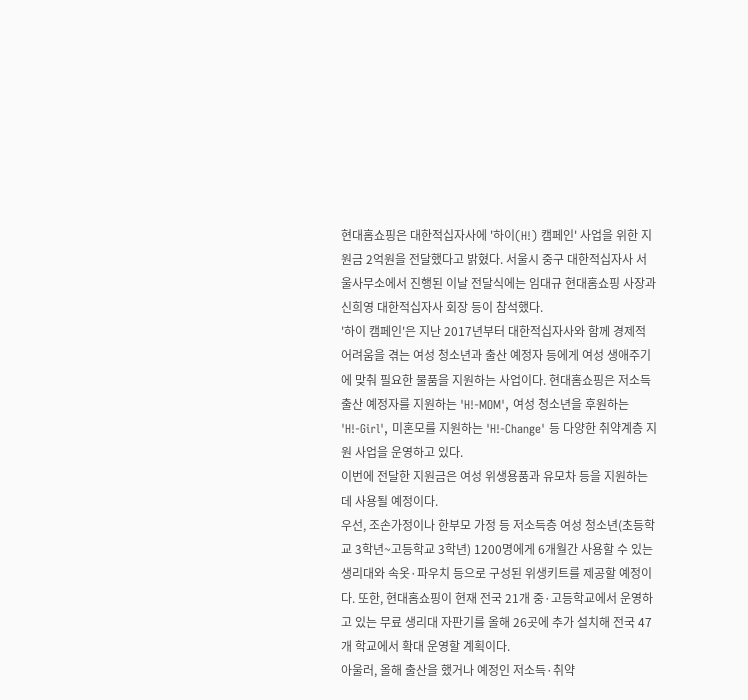현대홈쇼핑은 대한적십자사에 '하이(H!) 캠페인' 사업을 위한 지원금 2억원을 전달했다고 밝혔다. 서울시 중구 대한적십자사 서울사무소에서 진행된 이날 전달식에는 임대규 현대홈쇼핑 사장과 신희영 대한적십자사 회장 등이 참석했다.
'하이 캠페인'은 지난 2017년부터 대한적십자사와 함께 경제적 어려움을 겪는 여성 청소년과 출산 예정자 등에게 여성 생애주기에 맞춰 필요한 물품을 지원하는 사업이다. 현대홈쇼핑은 저소득 출산 예정자를 지원하는 'H!-MOM', 여성 청소년을 후원하는 'H!-Girl', 미혼모를 지원하는 'H!-Change' 등 다양한 취약계층 지원 사업을 운영하고 있다.
이번에 전달한 지원금은 여성 위생용품과 유모차 등을 지원하는 데 사용될 예정이다.
우선, 조손가정이나 한부모 가정 등 저소득층 여성 청소년(초등학교 3학년~고등학교 3학년) 1200명에게 6개월간 사용할 수 있는 생리대와 속옷·파우치 등으로 구성된 위생키트를 제공할 예정이다. 또한, 현대홈쇼핑이 현재 전국 21개 중·고등학교에서 운영하고 있는 무료 생리대 자판기를 올해 26곳에 추가 설치해 전국 47개 학교에서 확대 운영할 계획이다.
아울러, 올해 출산을 했거나 예정인 저소득·취약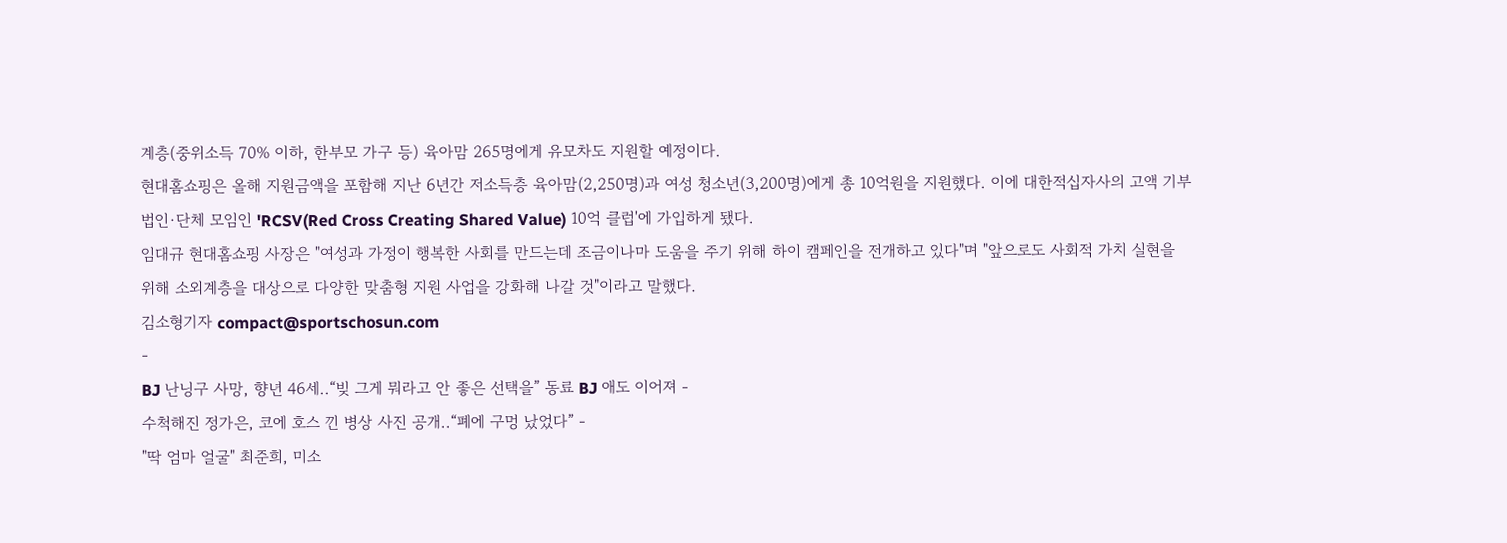계층(중위소득 70% 이하, 한부모 가구 등) 육아맘 265명에게 유모차도 지원할 예정이다.
현대홈쇼핑은 올해 지원금액을 포함해 지난 6년간 저소득층 육아맘(2,250명)과 여성 청소년(3,200명)에게 총 10억원을 지원했다. 이에 대한적십자사의 고액 기부 법인·단체 모임인 'RCSV(Red Cross Creating Shared Value) 10억 클럽'에 가입하게 됐다.
임대규 현대홈쇼핑 사장은 "여성과 가정이 행복한 사회를 만드는데 조금이나마 도움을 주기 위해 하이 캠페인을 전개하고 있다"며 "앞으로도 사회적 가치 실현을 위해 소외계층을 대상으로 다양한 맞춤형 지원 사업을 강화해 나갈 것"이라고 말했다.
김소형기자 compact@sportschosun.com
-
BJ 난닝구 사망, 향년 46세..“빚 그게 뭐라고 안 좋은 선택을” 동료 BJ 애도 이어져 -
수척해진 정가은, 코에 호스 낀 병상 사진 공개..“폐에 구멍 났었다” -
"딱 엄마 얼굴" 최준희, 미소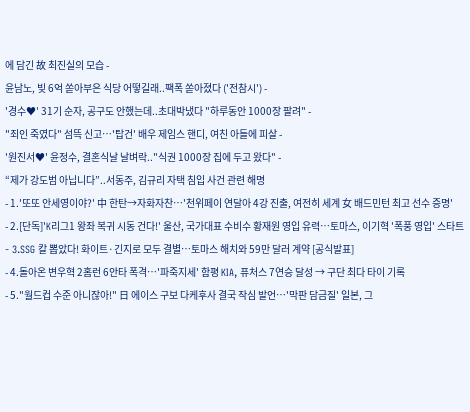에 담긴 故 최진실의 모습 -
윤남노, 빚 6억 쏟아부은 식당 어떻길래..팩폭 쏟아졌다 ('전참시') -
'경수♥' 31기 순자, 공구도 안했는데..초대박냈다 "하루동안 1000장 팔려" -
"죄인 죽였다" 섬뜩 신고…'탑건' 배우 제임스 핸디, 여친 아들에 피살 -
'원진서♥' 윤정수, 결혼식날 날벼락.."식권 1000장 집에 두고 왔다" -
“제가 강도범 아닙니다”..서동주, 김규리 자택 침입 사건 관련 해명
- 1.'또또 안세영이야?' 中 한탄→자화자찬…'천위페이 연달아 4강 진출, 여전히 세계 女 배드민턴 최고 선수 증명'
- 2.[단독]'K리그1 왕좌 복귀 시동 건다!' 울산, 국가대표 수비수 황재원 영입 유력…토마스, 이기혁 '폭풍 영입' 스타트
- 3.SSG 칼 뽑았다! 화이트·긴지로 모두 결별…토마스 해치와 59만 달러 계약 [공식발표]
- 4.돌아온 변우혁 2홈런 6안타 폭격…'파죽지세' 함평 KIA, 퓨처스 7연승 달성 → 구단 최다 타이 기록
- 5."월드컵 수준 아니잖아!" 日 에이스 구보 다케후사 결국 작심 발언…'막판 담금질' 일본, 그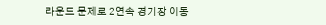라운드 문제로 2연속 경기장 이동